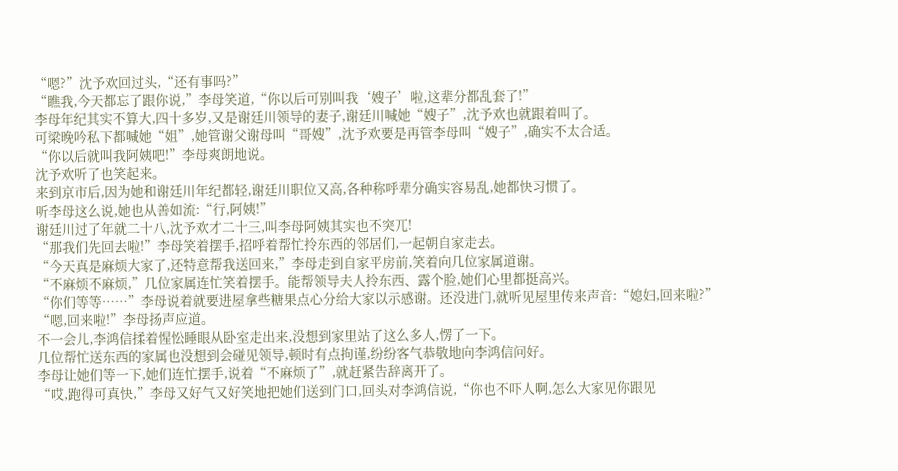“嗯?”沈予欢回过头,“还有事吗?”
“瞧我,今天都忘了跟你说,”李母笑道,“你以后可别叫我‘嫂子’啦,这辈分都乱套了!”
李母年纪其实不算大,四十多岁,又是谢廷川领导的妻子,谢廷川喊她“嫂子”,沈予欢也就跟着叫了。
可梁晚吟私下都喊她“姐”,她管谢父谢母叫“哥嫂”,沈予欢要是再管李母叫“嫂子”,确实不太合适。
“你以后就叫我阿姨吧!”李母爽朗地说。
沈予欢听了也笑起来。
来到京市后,因为她和谢廷川年纪都轻,谢廷川职位又高,各种称呼辈分确实容易乱,她都快习惯了。
听李母这么说,她也从善如流:“行,阿姨!”
谢廷川过了年就二十八,沈予欢才二十三,叫李母阿姨其实也不突兀!
“那我们先回去啦!”李母笑着摆手,招呼着帮忙拎东西的邻居们,一起朝自家走去。
“今天真是麻烦大家了,还特意帮我送回来,”李母走到自家平房前,笑着向几位家属道谢。
“不麻烦不麻烦,”几位家属连忙笑着摆手。能帮领导夫人拎东西、露个脸,她们心里都挺高兴。
“你们等等……”李母说着就要进屋拿些糖果点心分给大家以示感谢。还没进门,就听见屋里传来声音:“媳妇,回来啦?”
“嗯,回来啦!”李母扬声应道。
不一会儿,李鸿信揉着惺忪睡眼从卧室走出来,没想到家里站了这么多人,愣了一下。
几位帮忙送东西的家属也没想到会碰见领导,顿时有点拘谨,纷纷客气恭敬地向李鸿信问好。
李母让她们等一下,她们连忙摆手,说着“不麻烦了”,就赶紧告辞离开了。
“哎,跑得可真快,”李母又好气又好笑地把她们送到门口,回头对李鸿信说,“你也不吓人啊,怎么大家见你跟见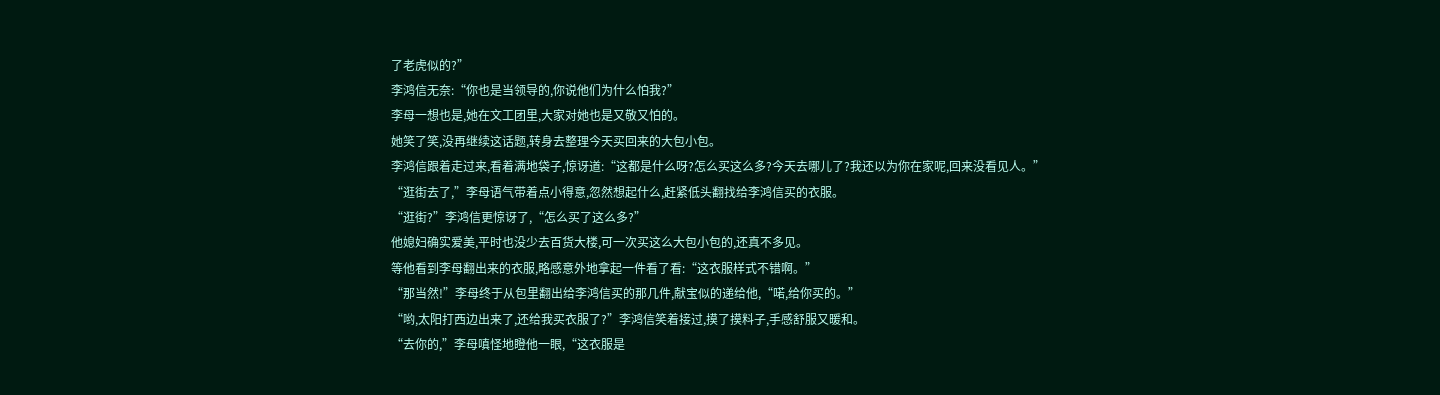了老虎似的?”
李鸿信无奈:“你也是当领导的,你说他们为什么怕我?”
李母一想也是,她在文工团里,大家对她也是又敬又怕的。
她笑了笑,没再继续这话题,转身去整理今天买回来的大包小包。
李鸿信跟着走过来,看着满地袋子,惊讶道:“这都是什么呀?怎么买这么多?今天去哪儿了?我还以为你在家呢,回来没看见人。”
“逛街去了,”李母语气带着点小得意,忽然想起什么,赶紧低头翻找给李鸿信买的衣服。
“逛街?”李鸿信更惊讶了,“怎么买了这么多?”
他媳妇确实爱美,平时也没少去百货大楼,可一次买这么大包小包的,还真不多见。
等他看到李母翻出来的衣服,略感意外地拿起一件看了看:“这衣服样式不错啊。”
“那当然!”李母终于从包里翻出给李鸿信买的那几件,献宝似的递给他,“喏,给你买的。”
“哟,太阳打西边出来了,还给我买衣服了?”李鸿信笑着接过,摸了摸料子,手感舒服又暖和。
“去你的,”李母嗔怪地瞪他一眼,“这衣服是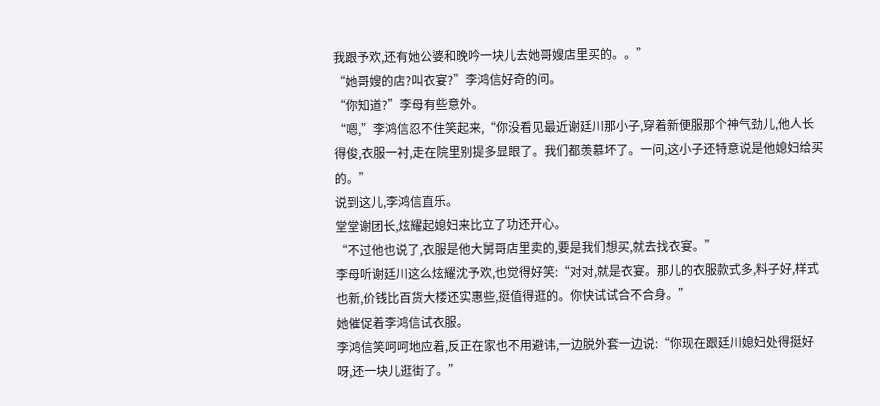我跟予欢,还有她公婆和晚吟一块儿去她哥嫂店里买的。。”
“她哥嫂的店?叫衣宴?”李鸿信好奇的问。
“你知道?”李母有些意外。
“嗯,”李鸿信忍不住笑起来,“你没看见最近谢廷川那小子,穿着新便服那个神气劲儿,他人长得俊,衣服一衬,走在院里别提多显眼了。我们都羡慕坏了。一问,这小子还特意说是他媳妇给买的。”
说到这儿,李鸿信直乐。
堂堂谢团长,炫耀起媳妇来比立了功还开心。
“不过他也说了,衣服是他大舅哥店里卖的,要是我们想买,就去找衣宴。”
李母听谢廷川这么炫耀沈予欢,也觉得好笑:“对对,就是衣宴。那儿的衣服款式多,料子好,样式也新,价钱比百货大楼还实惠些,挺值得逛的。你快试试合不合身。”
她催促着李鸿信试衣服。
李鸿信笑呵呵地应着,反正在家也不用避讳,一边脱外套一边说:“你现在跟廷川媳妇处得挺好呀,还一块儿逛街了。”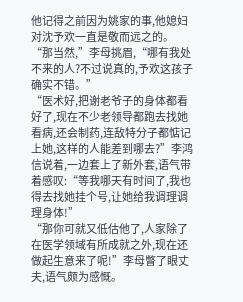他记得之前因为姚家的事,他媳妇对沈予欢一直是敬而远之的。
“那当然,”李母挑眉,“哪有我处不来的人?不过说真的,予欢这孩子确实不错。”
“医术好,把谢老爷子的身体都看好了,现在不少老领导都跑去找她看病,还会制药,连敌特分子都惦记上她,这样的人能差到哪去?”李鸿信说着,一边套上了新外套,语气带着感叹:“等我哪天有时间了,我也得去找她挂个号,让她给我调理调理身体!”
“那你可就又低估他了,人家除了在医学领域有所成就之外,现在还做起生意来了呢!”李母瞥了眼丈夫,语气颇为感慨。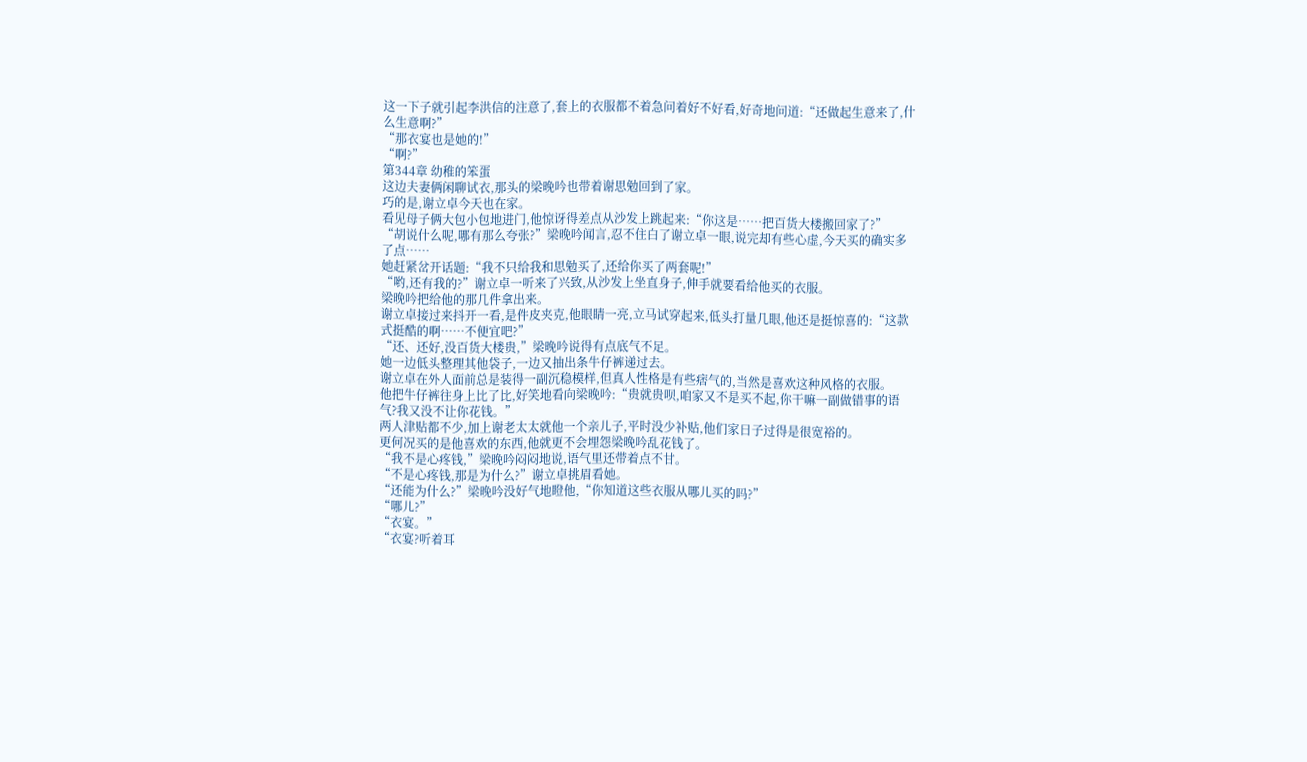这一下子就引起李洪信的注意了,套上的衣服都不着急问着好不好看,好奇地问道:“还做起生意来了,什么生意啊?”
“那衣宴也是她的!”
“啊?”
第344章 幼稚的笨蛋
这边夫妻俩闲聊试衣,那头的梁晚吟也带着谢思勉回到了家。
巧的是,谢立卓今天也在家。
看见母子俩大包小包地进门,他惊讶得差点从沙发上跳起来:“你这是……把百货大楼搬回家了?”
“胡说什么呢,哪有那么夸张?”梁晚吟闻言,忍不住白了谢立卓一眼,说完却有些心虚,今天买的确实多了点……
她赶紧岔开话题:“我不只给我和思勉买了,还给你买了两套呢!”
“哟,还有我的?”谢立卓一听来了兴致,从沙发上坐直身子,伸手就要看给他买的衣服。
梁晚吟把给他的那几件拿出来。
谢立卓接过来抖开一看,是件皮夹克,他眼睛一亮,立马试穿起来,低头打量几眼,他还是挺惊喜的:“这款式挺酷的啊……不便宜吧?”
“还、还好,没百货大楼贵,”梁晚吟说得有点底气不足。
她一边低头整理其他袋子,一边又抽出条牛仔裤递过去。
谢立卓在外人面前总是装得一副沉稳模样,但真人性格是有些痞气的,当然是喜欢这种风格的衣服。
他把牛仔裤往身上比了比,好笑地看向梁晚吟:“贵就贵呗,咱家又不是买不起,你干嘛一副做错事的语气?我又没不让你花钱。”
两人津贴都不少,加上谢老太太就他一个亲儿子,平时没少补贴,他们家日子过得是很宽裕的。
更何况买的是他喜欢的东西,他就更不会埋怨梁晚吟乱花钱了。
“我不是心疼钱,”梁晚吟闷闷地说,语气里还带着点不甘。
“不是心疼钱,那是为什么?”谢立卓挑眉看她。
“还能为什么?”梁晚吟没好气地瞪他,“你知道这些衣服从哪儿买的吗?”
“哪儿?”
“衣宴。”
“衣宴?听着耳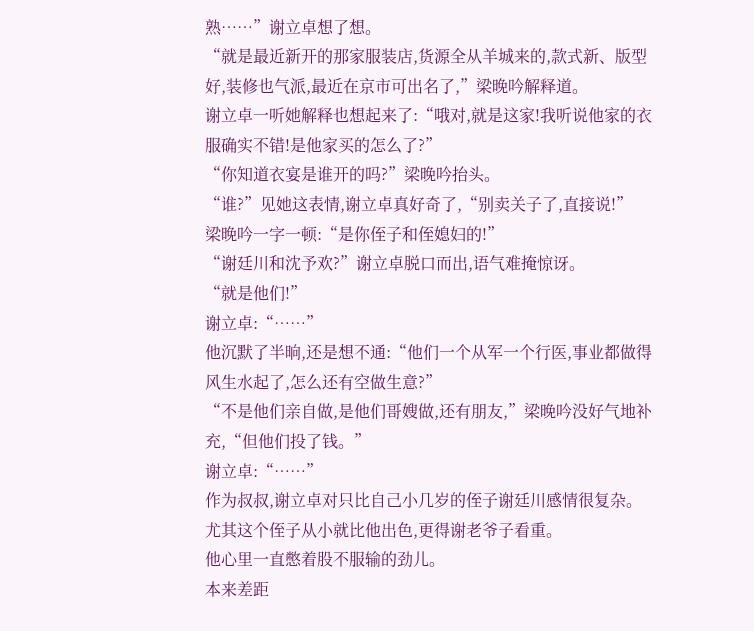熟……”谢立卓想了想。
“就是最近新开的那家服装店,货源全从羊城来的,款式新、版型好,装修也气派,最近在京市可出名了,”梁晚吟解释道。
谢立卓一听她解释也想起来了:“哦对,就是这家!我听说他家的衣服确实不错!是他家买的怎么了?”
“你知道衣宴是谁开的吗?”梁晚吟抬头。
“谁?”见她这表情,谢立卓真好奇了,“别卖关子了,直接说!”
梁晚吟一字一顿:“是你侄子和侄媳妇的!”
“谢廷川和沈予欢?”谢立卓脱口而出,语气难掩惊讶。
“就是他们!”
谢立卓:“……”
他沉默了半晌,还是想不通:“他们一个从军一个行医,事业都做得风生水起了,怎么还有空做生意?”
“不是他们亲自做,是他们哥嫂做,还有朋友,”梁晚吟没好气地补充,“但他们投了钱。”
谢立卓:“……”
作为叔叔,谢立卓对只比自己小几岁的侄子谢廷川感情很复杂。
尤其这个侄子从小就比他出色,更得谢老爷子看重。
他心里一直憋着股不服输的劲儿。
本来差距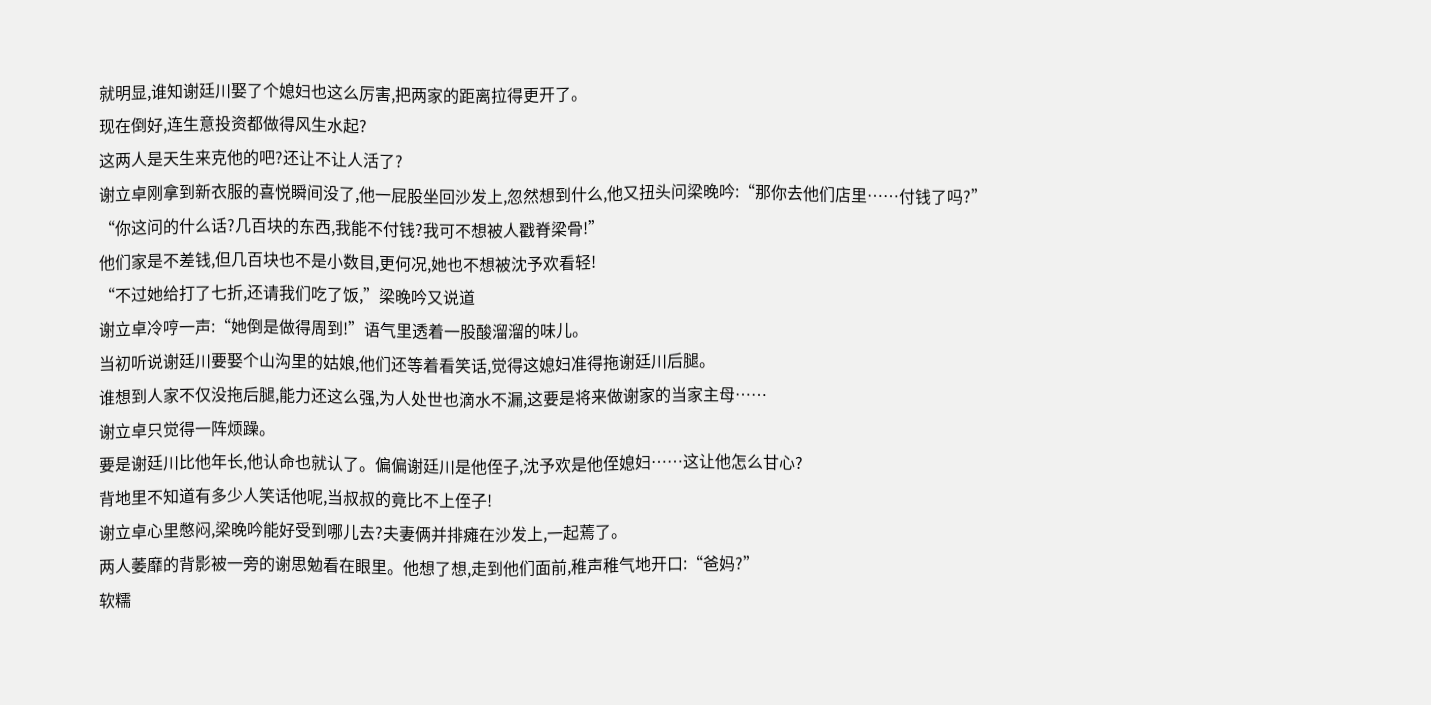就明显,谁知谢廷川娶了个媳妇也这么厉害,把两家的距离拉得更开了。
现在倒好,连生意投资都做得风生水起?
这两人是天生来克他的吧?还让不让人活了?
谢立卓刚拿到新衣服的喜悦瞬间没了,他一屁股坐回沙发上,忽然想到什么,他又扭头问梁晚吟:“那你去他们店里……付钱了吗?”
“你这问的什么话?几百块的东西,我能不付钱?我可不想被人戳脊梁骨!”
他们家是不差钱,但几百块也不是小数目,更何况,她也不想被沈予欢看轻!
“不过她给打了七折,还请我们吃了饭,”梁晚吟又说道
谢立卓冷哼一声:“她倒是做得周到!”语气里透着一股酸溜溜的味儿。
当初听说谢廷川要娶个山沟里的姑娘,他们还等着看笑话,觉得这媳妇准得拖谢廷川后腿。
谁想到人家不仅没拖后腿,能力还这么强,为人处世也滴水不漏,这要是将来做谢家的当家主母……
谢立卓只觉得一阵烦躁。
要是谢廷川比他年长,他认命也就认了。偏偏谢廷川是他侄子,沈予欢是他侄媳妇……这让他怎么甘心?
背地里不知道有多少人笑话他呢,当叔叔的竟比不上侄子!
谢立卓心里憋闷,梁晚吟能好受到哪儿去?夫妻俩并排瘫在沙发上,一起蔫了。
两人萎靡的背影被一旁的谢思勉看在眼里。他想了想,走到他们面前,稚声稚气地开口:“爸妈?”
软糯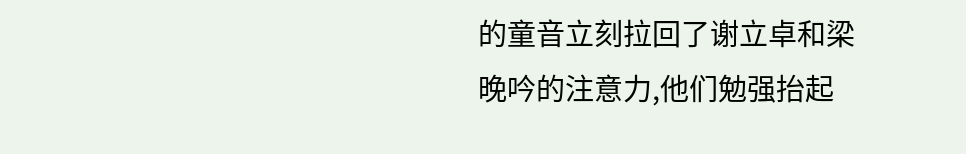的童音立刻拉回了谢立卓和梁晚吟的注意力,他们勉强抬起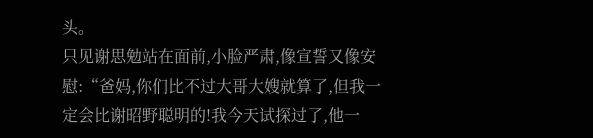头。
只见谢思勉站在面前,小脸严肃,像宣誓又像安慰:“爸妈,你们比不过大哥大嫂就算了,但我一定会比谢昭野聪明的!我今天试探过了,他一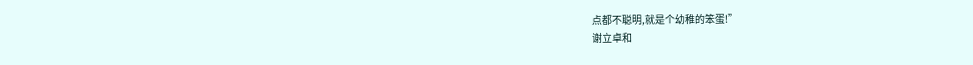点都不聪明,就是个幼稚的笨蛋!”
谢立卓和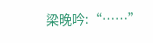梁晚吟:“……”